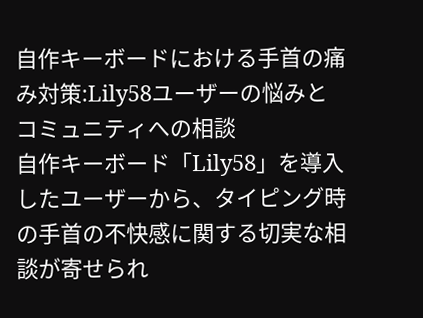自作キーボードにおける手首の痛み対策:Lily58ユーザーの悩みとコミュニティへの相談
自作キーボード「Lily58」を導入したユーザーから、タイピング時の手首の不快感に関する切実な相談が寄せられ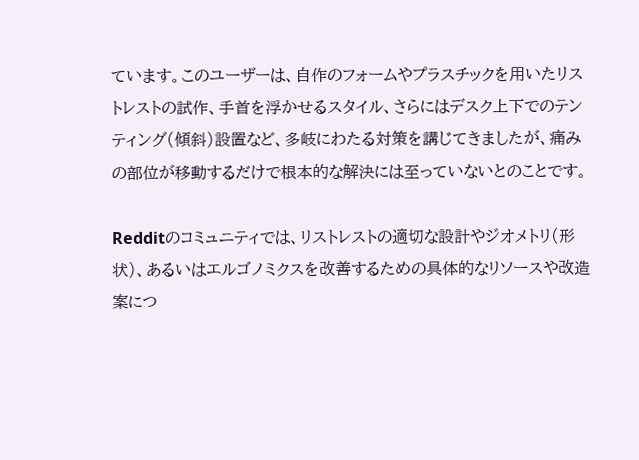ています。このユーザーは、自作のフォームやプラスチックを用いたリストレストの試作、手首を浮かせるスタイル、さらにはデスク上下でのテンティング(傾斜)設置など、多岐にわたる対策を講じてきましたが、痛みの部位が移動するだけで根本的な解決には至っていないとのことです。

Redditのコミュニティでは、リストレストの適切な設計やジオメトリ(形状)、あるいはエルゴノミクスを改善するための具体的なリソースや改造案につ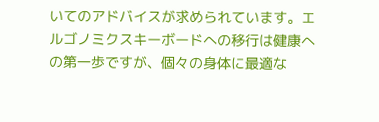いてのアドバイスが求められています。エルゴノミクスキーボードへの移行は健康への第一歩ですが、個々の身体に最適な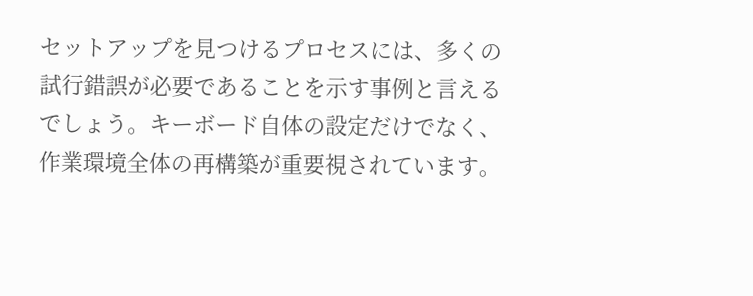セットアップを見つけるプロセスには、多くの試行錯誤が必要であることを示す事例と言えるでしょう。キーボード自体の設定だけでなく、作業環境全体の再構築が重要視されています。